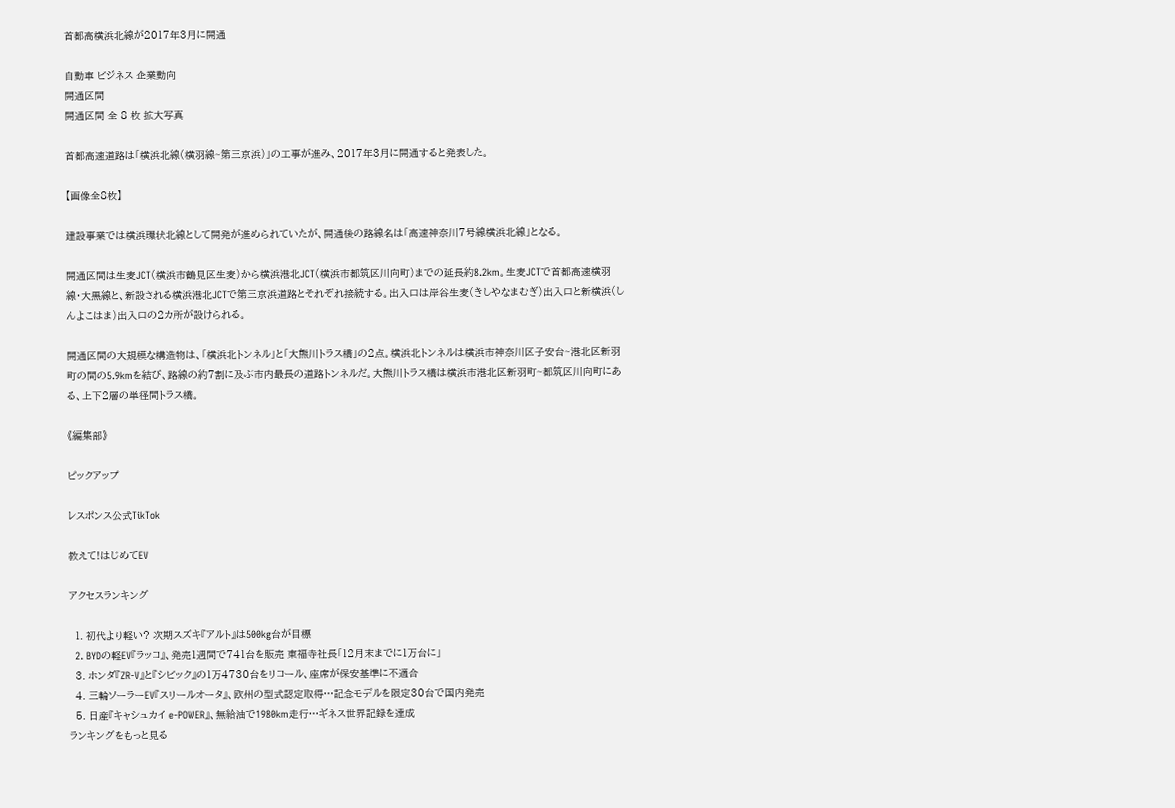首都高横浜北線が2017年3月に開通

自動車 ビジネス 企業動向
開通区間
開通区間 全 8 枚 拡大写真

首都高速道路は「横浜北線(横羽線~第三京浜)」の工事が進み、2017年3月に開通すると発表した。

【画像全8枚】

建設事業では横浜環状北線として開発が進められていたが、開通後の路線名は「高速神奈川7号線横浜北線」となる。

開通区間は生麦JCT(横浜市鶴見区生麦)から横浜港北JCT(横浜市都筑区川向町)までの延長約8.2km。生麦JCTで首都高速横羽線・大黒線と、新設される横浜港北JCTで第三京浜道路とそれぞれ接続する。出入口は岸谷生麦(きしやなまむぎ)出入口と新横浜(しんよこはま)出入口の2カ所が設けられる。

開通区間の大規模な構造物は、「横浜北トンネル」と「大熊川トラス橋」の2点。横浜北トンネルは横浜市神奈川区子安台~港北区新羽町の間の5.9kmを結び、路線の約7割に及ぶ市内最長の道路トンネルだ。大熊川トラス橋は横浜市港北区新羽町~都筑区川向町にある、上下2層の単径間トラス橋。

《編集部》

ピックアップ

レスポンス公式TikTok

教えて!はじめてEV

アクセスランキング

  1. 初代より軽い? 次期スズキ『アルト』は500kg台が目標
  2. BYDの軽EV『ラッコ』、発売1週間で741台を販売 東福寺社長「12月末までに1万台に」
  3. ホンダ『ZR-V』と『シビック』の1万4730台をリコール、座席が保安基準に不適合
  4. 三輪ソーラーEV『スリールオータ』、欧州の型式認定取得…記念モデルを限定30台で国内発売
  5. 日産『キャシュカイ e-POWER』、無給油で1980km走行…ギネス世界記録を達成
ランキングをもっと見る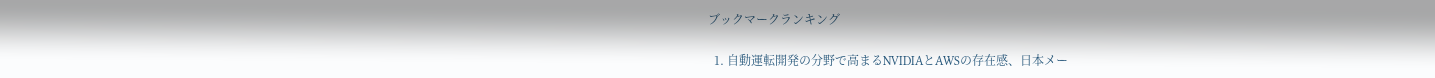ブックマークランキング

  1. 自動運転開発の分野で高まるNVIDIAとAWSの存在感、日本メー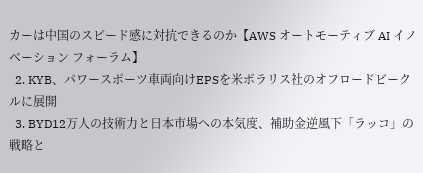カーは中国のスピード感に対抗できるのか【AWS オートモーティブ AI イノベーション フォーラム】
  2. KYB、パワースポーツ車両向けEPSを米ポラリス社のオフロードビークルに展開
  3. BYD12万人の技術力と日本市場への本気度、補助金逆風下「ラッコ」の戦略と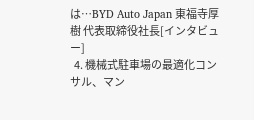は…BYD Auto Japan 東福寺厚樹 代表取締役社長[インタビュー]
  4. 機械式駐車場の最適化コンサル、マン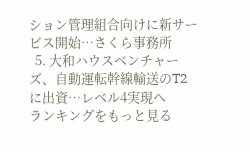ション管理組合向けに新サービス開始…さくら事務所
  5. 大和ハウスベンチャーズ、自動運転幹線輸送のT2に出資…レベル4実現へ
ランキングをもっと見る